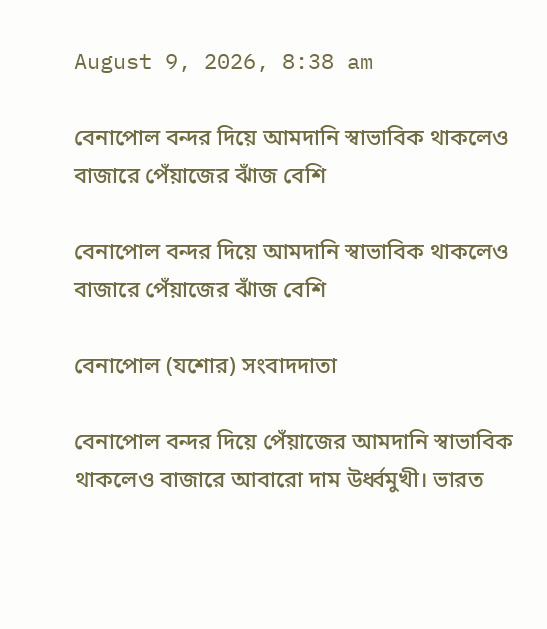August 9, 2026, 8:38 am

বেনাপোল বন্দর দিয়ে আমদানি স্বাভাবিক থাকলেও বাজারে পেঁয়াজের ঝাঁজ বেশি

বেনাপোল বন্দর দিয়ে আমদানি স্বাভাবিক থাকলেও বাজারে পেঁয়াজের ঝাঁজ বেশি

বেনাপোল (যশোর) সংবাদদাতা

বেনাপোল বন্দর দিয়ে পেঁয়াজের আমদানি স্বাভাবিক থাকলেও বাজারে আবারো দাম উর্ধ্বমুখী। ভারত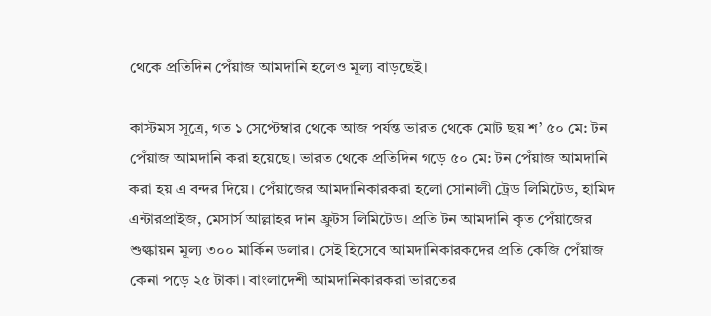থেকে প্রতিদিন পেঁয়াজ আমদানি হলেও মূল্য বাড়ছেই।

কাস্টমস সূত্রে, গত ১ সেপ্টেম্বার থেকে আজ পর্যন্ত ভারত থেকে মোট ছয় শ’ ৫০ মে: টন পেঁয়াজ আমদানি করা হয়েছে। ভারত থেকে প্রতিদিন গড়ে ৫০ মে: টন পেঁয়াজ আমদানি করা হয় এ বন্দর দিয়ে। পেঁয়াজের আমদানিকারকরা হলো সোনালী ট্রেড লিমিটেড, হামিদ এন্টারপ্রাইজ, মেসার্স আল্লাহর দান ফ্রুটস লিমিটেড। প্রতি টন আমদানি কৃত পেঁয়াজের শুল্কায়ন মূল্য ৩০০ মার্কিন ডলার। সেই হিসেবে আমদানিকারকদের প্রতি কেজি পেঁয়াজ কেনা পড়ে ২৫ টাকা। বাংলাদেশী আমদানিকারকরা ভারতের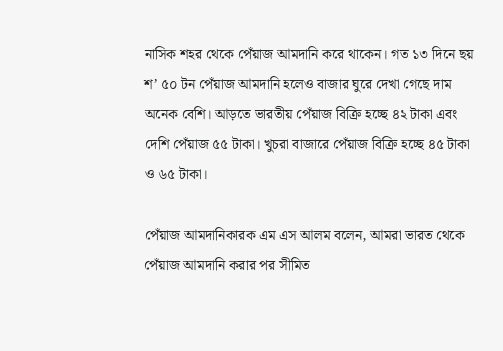নাসিক শহর থেকে পেঁয়াজ আমদানি করে থাকেন। গত ১৩ দিনে ছয় শ’ ৫০ টন পেঁয়াজ আমদানি হলেও বাজার ঘুরে দেখা গেছে দাম অনেক বেশি। আড়তে ভারতীয় পেঁয়াজ বিক্রি হচ্ছে ৪২ টাকা এবং দেশি পেঁয়াজ ৫৫ টাকা। খুচরা বাজারে পেঁয়াজ বিক্রি হচ্ছে ৪৫ টাকা ও ৬৫ টাকা।

পেঁয়াজ আমদানিকারক এম এস আলম বলেন, আমরা ভারত থেকে পেঁয়াজ আমদানি করার পর সীমিত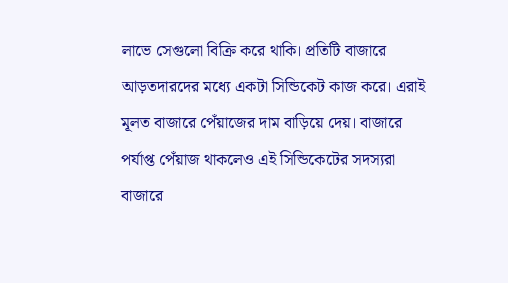লাভে সেগুলো বিক্রি করে থাকি। প্রতিটি বাজারে আড়তদারদের মধ্যে একটা সিন্ডিকেট কাজ করে। এরাই মূলত বাজারে পেঁয়াজের দাম বাড়িয়ে দেয়। বাজারে পর্যাপ্ত পেঁয়াজ থাকলেও এই সিন্ডিকেটের সদস্যরা বাজারে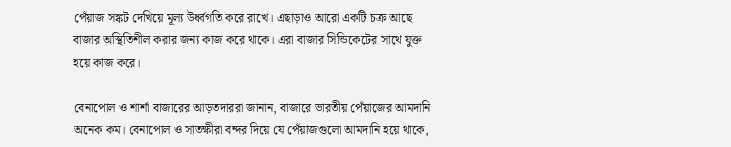পেঁয়াজ সঙ্কট দেখিয়ে মূল্য উর্ধ্বগতি করে রাখে। এছাড়াও আরো একটি চক্র আছে বাজার অস্থিতিশীল করার জন্য কাজ করে থাকে। এরা বাজার সিন্ডিকেটের সাথে যুক্ত হয়ে কাজ করে।

বেনাপোল ও শার্শা বাজারের আড়তদাররা জানান, বাজারে ভারতীয় পেঁয়াজের আমদানি অনেক কম। বেনাপোল ও সাতক্ষীরা বন্দর দিয়ে যে পেঁয়াজগুলো আমদানি হয়ে থাকে,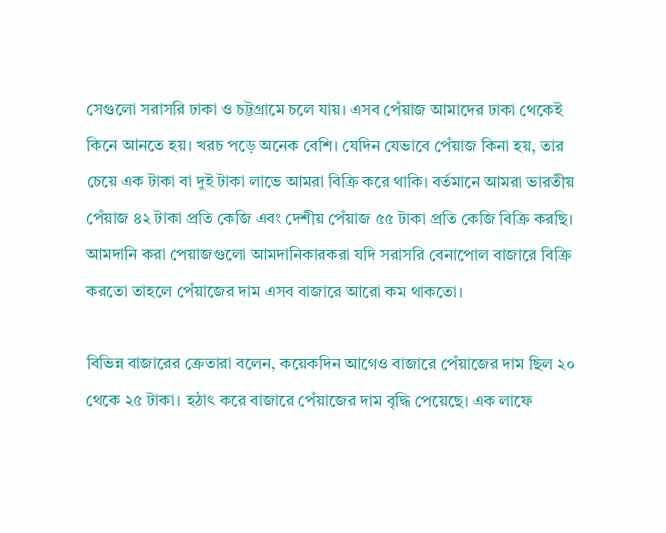সেগুলো সরাসরি ঢাকা ও চট্টগ্রামে চলে যায়। এসব পেঁয়াজ আমাদের ঢাকা থেকেই কিনে আনতে হয়। খরচ পড়ে অনেক বেশি। যেদিন যেভাবে পেঁয়াজ কিনা হয়, তার চেয়ে এক টাকা বা দুই টাকা লাভে আমরা বিক্রি করে থাকি। বর্তমানে আমরা ভারতীয় পেঁয়াজ ৪২ টাকা প্রতি কেজি এবং দেশীয় পেঁয়াজ ৫৫ টাকা প্রতি কেজি বিক্রি করছি। আমদানি করা পেয়াজগুলো আমদানিকারকরা যদি সরাসরি বেনাপোল বাজারে বিক্রি করতো তাহলে পেঁয়াজের দাম এসব বাজারে আরো কম থাকতো।

বিভিন্ন বাজারের ক্রেতারা বলেন, কয়েকদিন আগেও বাজারে পেঁয়াজের দাম ছিল ২০ থেকে ২৫ টাকা। হঠাৎ করে বাজারে পেঁয়াজের দাম বৃদ্ধি পেয়েছে। এক লাফে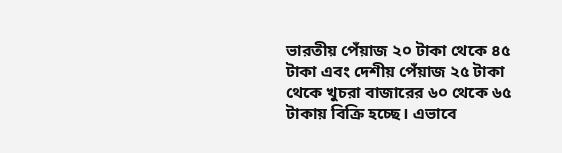ভারতীয় পেঁয়াজ ২০ টাকা থেকে ৪৫ টাকা এবং দেশীয় পেঁয়াজ ২৫ টাকা থেকে খুচরা বাজারের ৬০ থেকে ৬৫ টাকায় বিক্রি হচ্ছে। এভাবে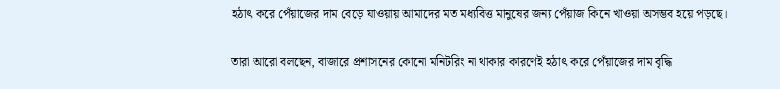হঠাৎ করে পেঁয়াজের দাম বেড়ে যাওয়ায় আমাদের মত মধ্যবিত্ত মানুষের জন্য পেঁয়াজ কিনে খাওয়া অসম্ভব হয়ে পড়ছে।

তারা আরো বলছেন, বাজারে প্রশাসনের কোনো মনিটরিং না থাকার কারণেই হঠাৎ করে পেঁয়াজের দাম বৃদ্ধি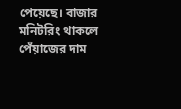পেয়েছে। বাজার মনিটরিং থাকলে পেঁয়াজের দাম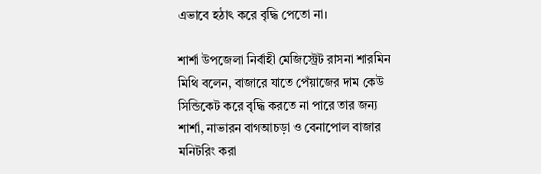এভাবে হঠাৎ করে বৃদ্ধি পেতো না।

শার্শা উপজেলা নির্বাহী মেজিস্ট্রেট রাসনা শারমিন মিথি বলেন, বাজারে যাতে পেঁয়াজের দাম কেউ সিন্ডিকেট করে বৃদ্ধি করতে না পারে তার জন্য শার্শা, নাভারন বাগআচড়া ও বেনাপোল বাজার মনিটরিং করা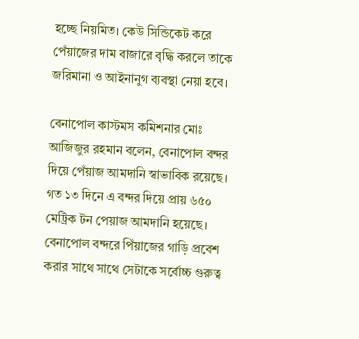হচ্ছে নিয়মিত। কেউ সিন্ডিকেট করে পেঁয়াজের দাম বাজারে বৃদ্ধি করলে তাকে জরিমানা ও আইনানুগ ব্যবস্থা নেয়া হবে।

বেনাপোল কাস্টমস কমিশনার মোঃ আজিজুর রহমান বলেন, বেনাপোল বন্দর দিয়ে পেঁয়াজ আমদানি স্বাভাবিক রয়েছে। গত ১৩ দিনে এ বন্দর দিয়ে প্রায় ৬৫০ মেট্রিক টন পেয়াজ আমদানি হয়েছে। বেনাপোল বন্দরে পিঁয়াজের গাড়ি প্রবেশ করার সাথে সাথে সেটাকে সর্বোচ্চ গুরুত্ব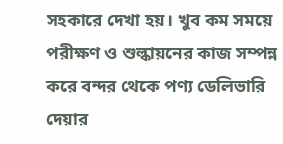সহকারে দেখা হয়। খুব কম সময়ে পরীক্ষণ ও শুল্কায়নের কাজ সম্পন্ন করে বন্দর থেকে পণ্য ডেলিভারি দেয়ার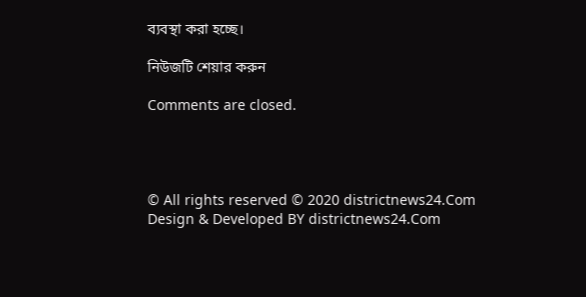ব্যবস্থা করা হচ্ছে।

নিউজটি শেয়ার করুন

Comments are closed.




© All rights reserved © 2020 districtnews24.Com
Design & Developed BY districtnews24.Com